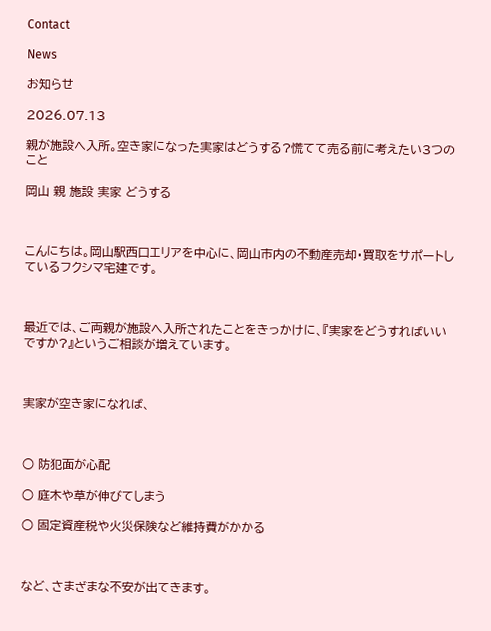Contact

News

お知らせ

2026.07.13

親が施設へ入所。空き家になった実家はどうする?慌てて売る前に考えたい3つのこと

岡山 親 施設 実家 どうする



こんにちは。岡山駅西口エリアを中心に、岡山市内の不動産売却・買取をサポートしているフクシマ宅建です。



最近では、ご両親が施設へ入所されたことをきっかけに、『実家をどうすればいいですか?』というご相談が増えています。



実家が空き家になれば、



○ 防犯面が心配

○ 庭木や草が伸びてしまう

○ 固定資産税や火災保険など維持費がかかる



など、さまざまな不安が出てきます。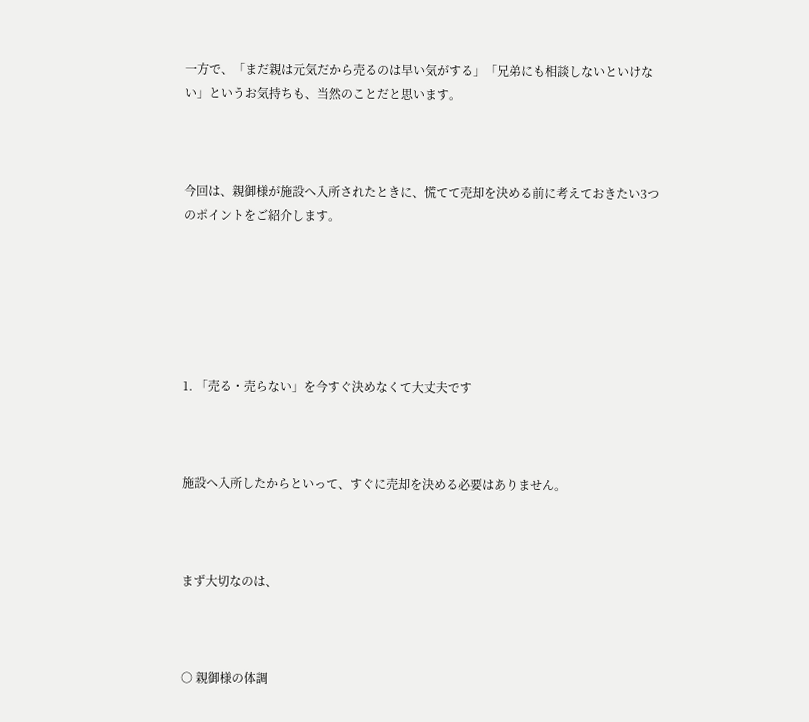一方で、「まだ親は元気だから売るのは早い気がする」「兄弟にも相談しないといけない」というお気持ちも、当然のことだと思います。



今回は、親御様が施設へ入所されたときに、慌てて売却を決める前に考えておきたい3つのポイントをご紹介します。






1. 「売る・売らない」を今すぐ決めなくて大丈夫です



施設へ入所したからといって、すぐに売却を決める必要はありません。



まず大切なのは、



○ 親御様の体調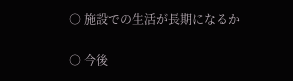○ 施設での生活が長期になるか

○ 今後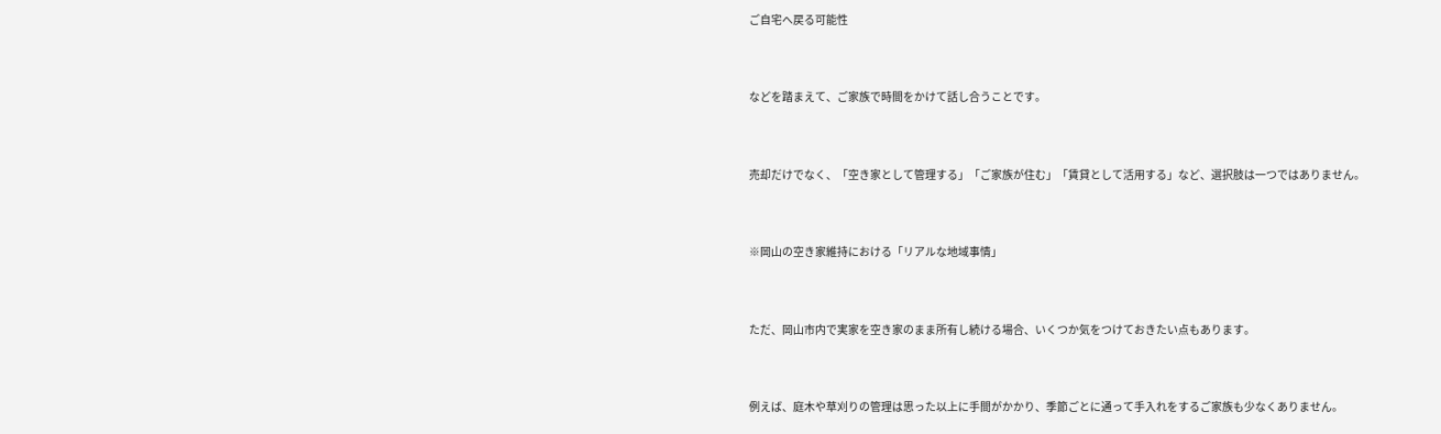ご自宅へ戻る可能性



などを踏まえて、ご家族で時間をかけて話し合うことです。



売却だけでなく、「空き家として管理する」「ご家族が住む」「賃貸として活用する」など、選択肢は一つではありません。



※岡山の空き家維持における「リアルな地域事情」



ただ、岡山市内で実家を空き家のまま所有し続ける場合、いくつか気をつけておきたい点もあります。



例えば、庭木や草刈りの管理は思った以上に手間がかかり、季節ごとに通って手入れをするご家族も少なくありません。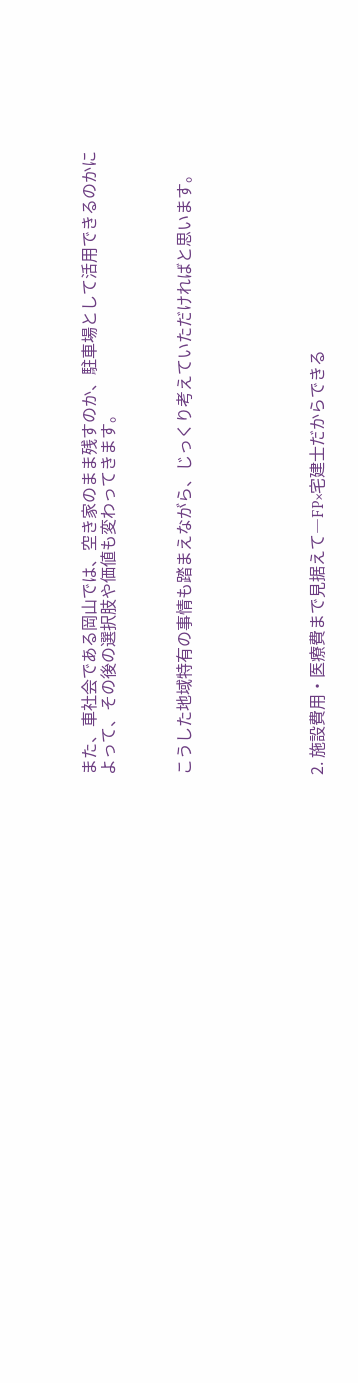また、車社会である岡山では、空き家のまま残すのか、駐車場として活用できるのかによって、その後の選択肢や価値も変わってきます。



こうした地域特有の事情も踏まえながら、じっくり考えていただければと思います。






2. 施設費用・医療費まで見据えて―FP×宅建士だからできる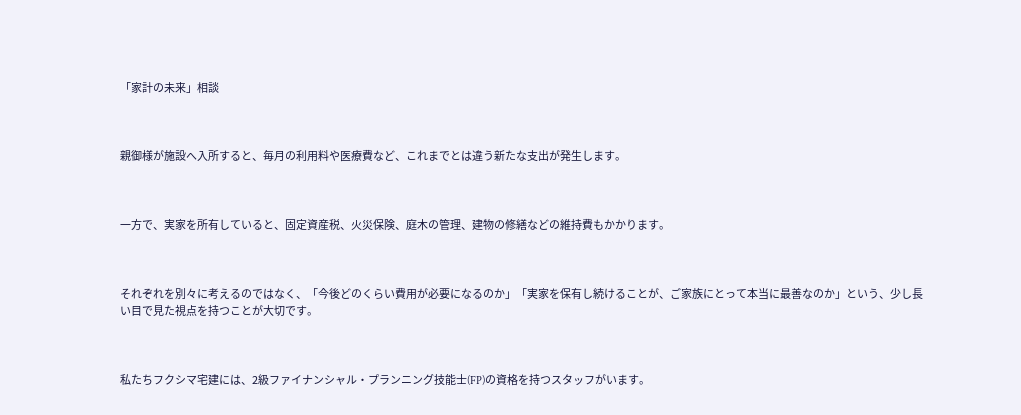「家計の未来」相談



親御様が施設へ入所すると、毎月の利用料や医療費など、これまでとは違う新たな支出が発生します。



一方で、実家を所有していると、固定資産税、火災保険、庭木の管理、建物の修繕などの維持費もかかります。



それぞれを別々に考えるのではなく、「今後どのくらい費用が必要になるのか」「実家を保有し続けることが、ご家族にとって本当に最善なのか」という、少し長い目で見た視点を持つことが大切です。



私たちフクシマ宅建には、2級ファイナンシャル・プランニング技能士(FP)の資格を持つスタッフがいます。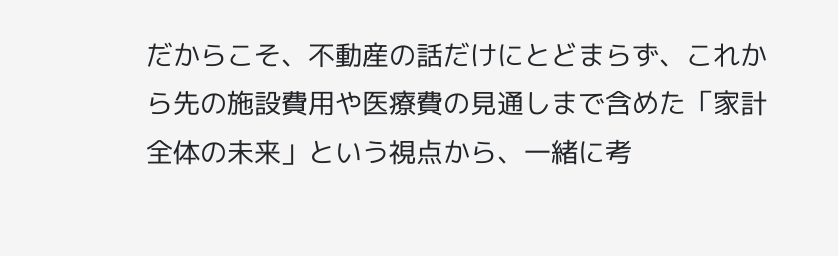だからこそ、不動産の話だけにとどまらず、これから先の施設費用や医療費の見通しまで含めた「家計全体の未来」という視点から、一緒に考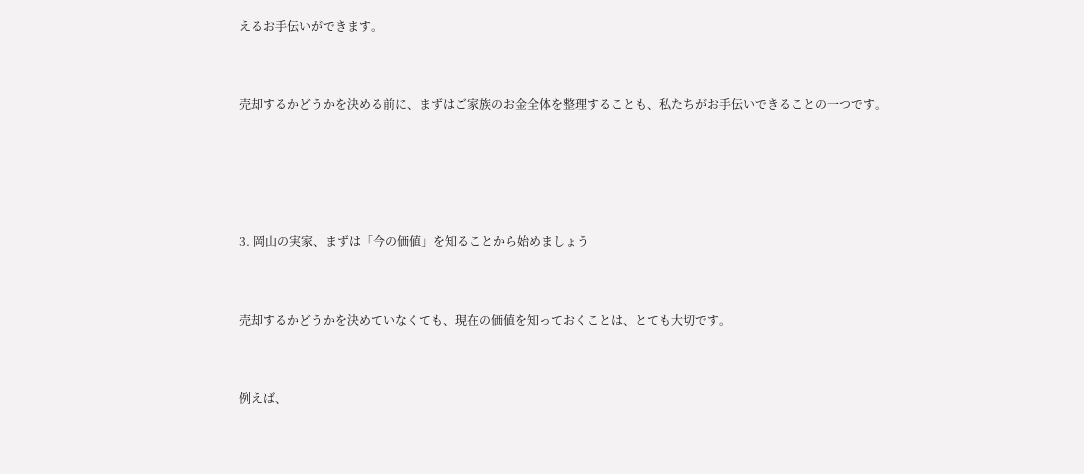えるお手伝いができます。



売却するかどうかを決める前に、まずはご家族のお金全体を整理することも、私たちがお手伝いできることの一つです。






3. 岡山の実家、まずは「今の価値」を知ることから始めましょう



売却するかどうかを決めていなくても、現在の価値を知っておくことは、とても大切です。



例えば、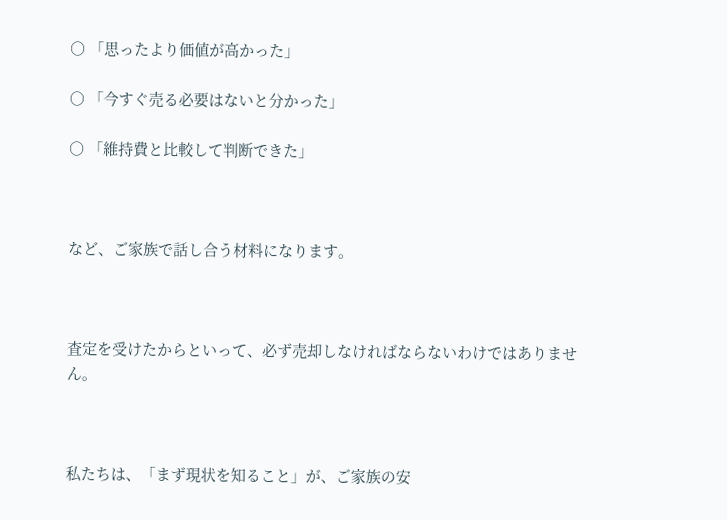○ 「思ったより価値が高かった」

○ 「今すぐ売る必要はないと分かった」

○ 「維持費と比較して判断できた」



など、ご家族で話し合う材料になります。



査定を受けたからといって、必ず売却しなければならないわけではありません。



私たちは、「まず現状を知ること」が、ご家族の安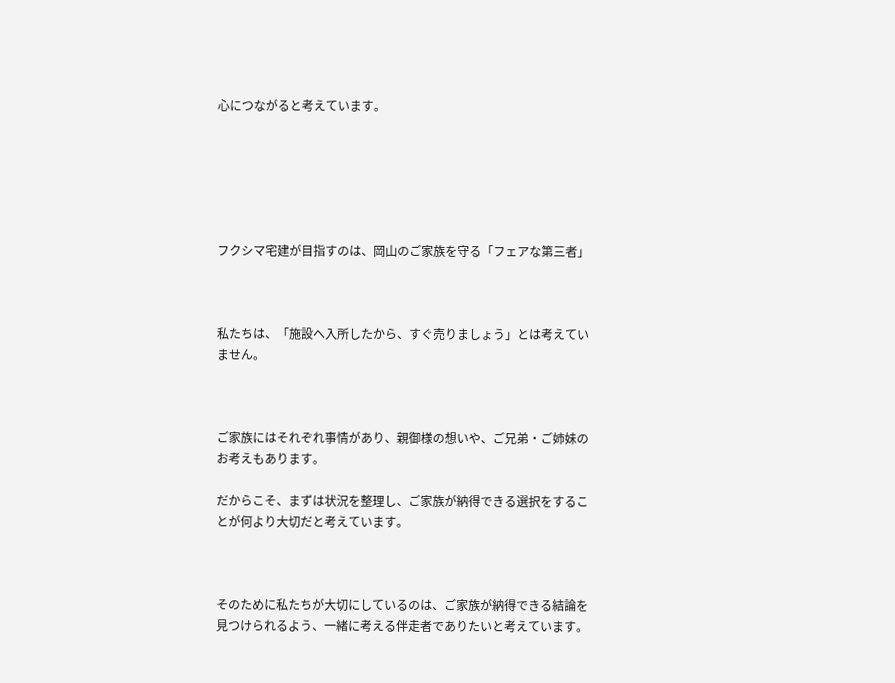心につながると考えています。






フクシマ宅建が目指すのは、岡山のご家族を守る「フェアな第三者」



私たちは、「施設へ入所したから、すぐ売りましょう」とは考えていません。



ご家族にはそれぞれ事情があり、親御様の想いや、ご兄弟・ご姉妹のお考えもあります。

だからこそ、まずは状況を整理し、ご家族が納得できる選択をすることが何より大切だと考えています。



そのために私たちが大切にしているのは、ご家族が納得できる結論を見つけられるよう、一緒に考える伴走者でありたいと考えています。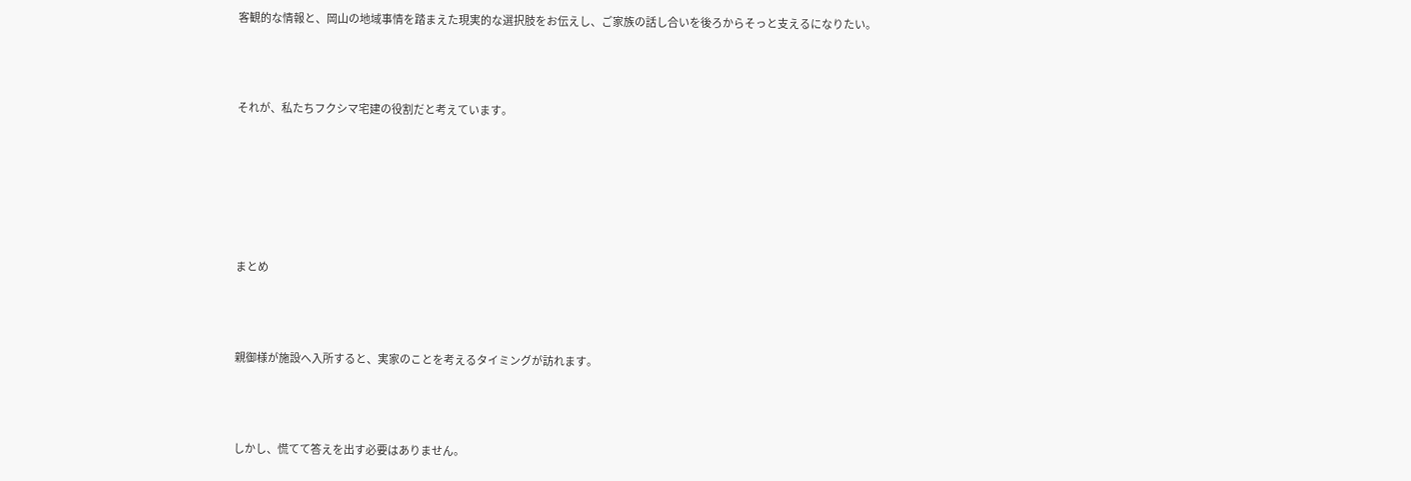客観的な情報と、岡山の地域事情を踏まえた現実的な選択肢をお伝えし、ご家族の話し合いを後ろからそっと支えるになりたい。



それが、私たちフクシマ宅建の役割だと考えています。






まとめ



親御様が施設へ入所すると、実家のことを考えるタイミングが訪れます。



しかし、慌てて答えを出す必要はありません。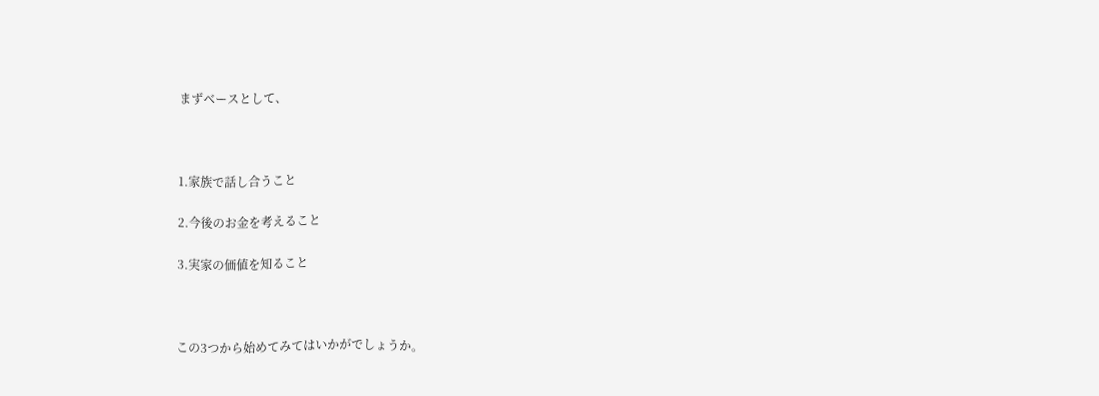まずベースとして、



1.家族で話し合うこと

2.今後のお金を考えること

3.実家の価値を知ること



この3つから始めてみてはいかがでしょうか。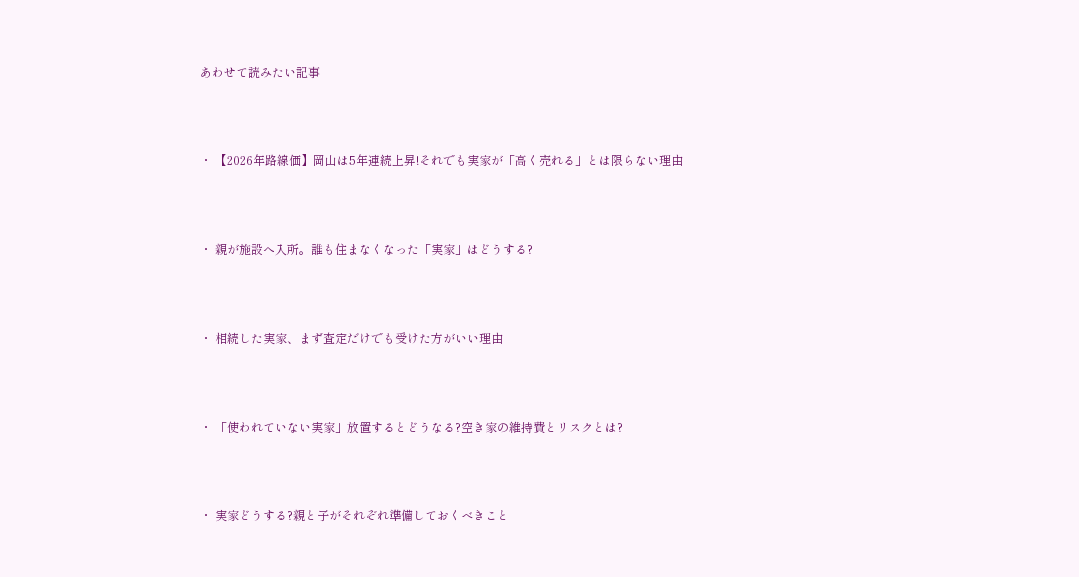あわせて読みたい記事



・ 【2026年路線価】岡山は5年連続上昇!それでも実家が「高く売れる」とは限らない理由



・ 親が施設へ入所。誰も住まなくなった「実家」はどうする?



・ 相続した実家、まず査定だけでも受けた方がいい理由



・ 「使われていない実家」放置するとどうなる?空き家の維持費とリスクとは?



・ 実家どうする?親と子がそれぞれ準備しておくべきこと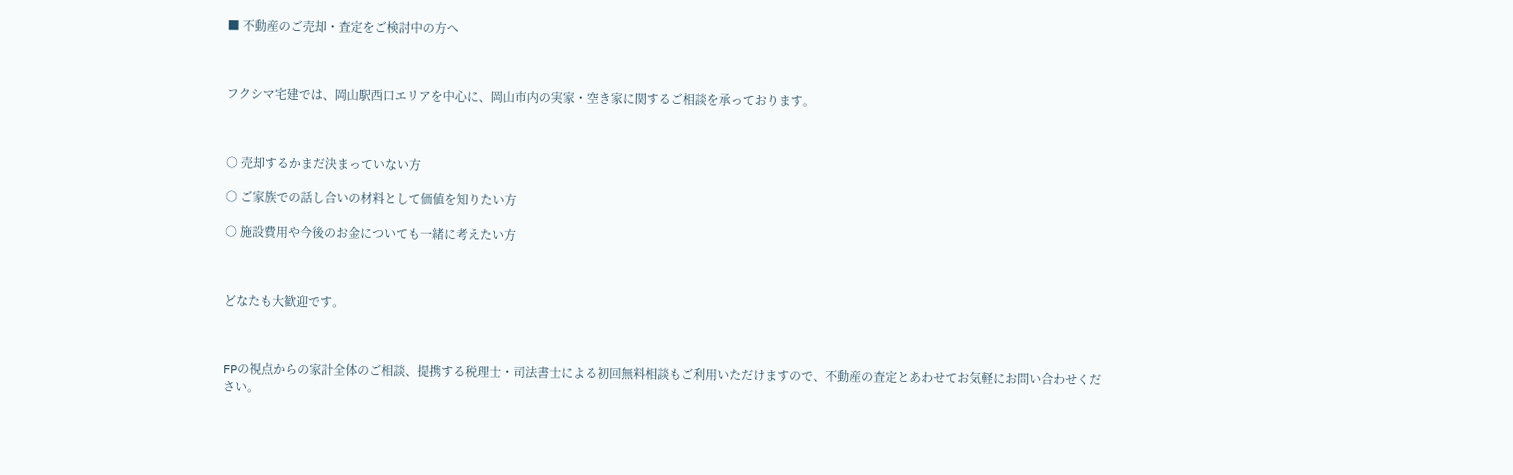■ 不動産のご売却・査定をご検討中の方へ



フクシマ宅建では、岡山駅西口エリアを中心に、岡山市内の実家・空き家に関するご相談を承っております。



○ 売却するかまだ決まっていない方

○ ご家族での話し合いの材料として価値を知りたい方

○ 施設費用や今後のお金についても一緒に考えたい方



どなたも大歓迎です。



FPの視点からの家計全体のご相談、提携する税理士・司法書士による初回無料相談もご利用いただけますので、不動産の査定とあわせてお気軽にお問い合わせください。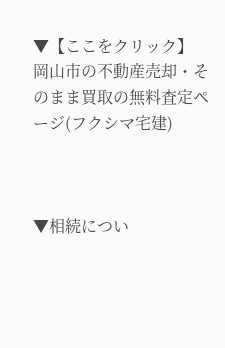▼【ここをクリック】
岡山市の不動産売却・そのまま買取の無料査定ページ(フクシマ宅建)



▼相続につい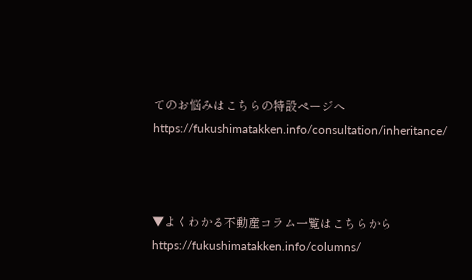てのお悩みはこちらの特設ページへ
https://fukushimatakken.info/consultation/inheritance/



▼よくわかる不動産コラム一覧はこちらから
https://fukushimatakken.info/columns/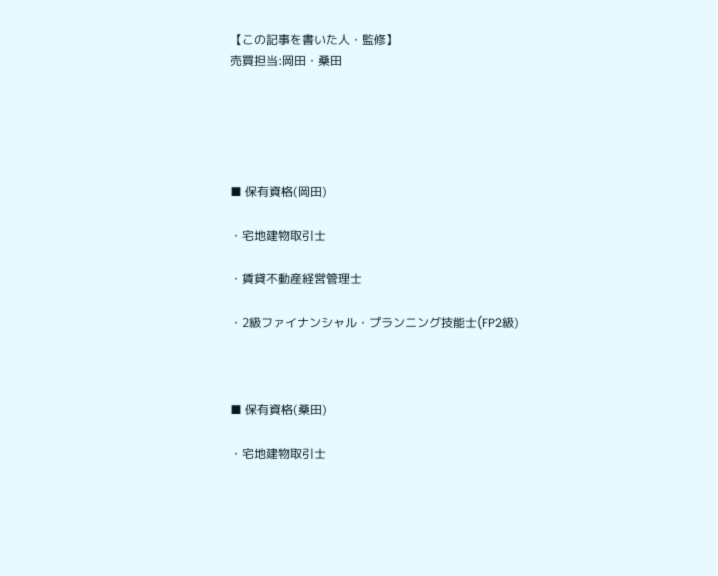【この記事を書いた人・監修】
売買担当:岡田・桑田





■ 保有資格(岡田)

・宅地建物取引士

・賃貸不動産経営管理士

・2級ファイナンシャル・プランニング技能士(FP2級)



■ 保有資格(桑田)

・宅地建物取引士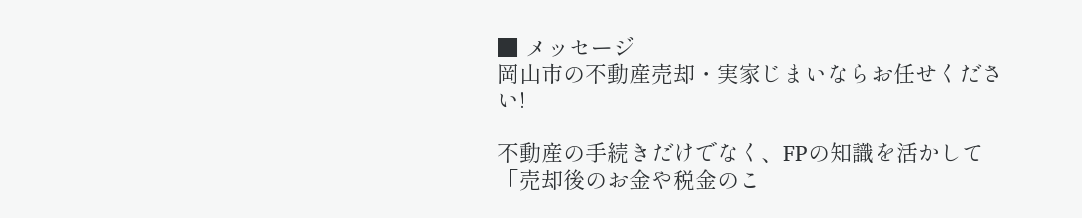■ メッセージ
岡山市の不動産売却・実家じまいならお任せください!

不動産の手続きだけでなく、FPの知識を活かして「売却後のお金や税金のこ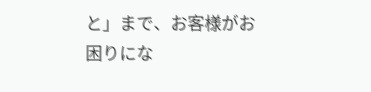と」まで、お客様がお困りにな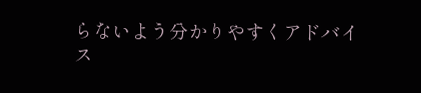らないよう分かりやすくアドバイス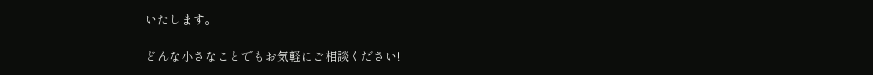いたします。

どんな小さなことでもお気軽にご相談ください!